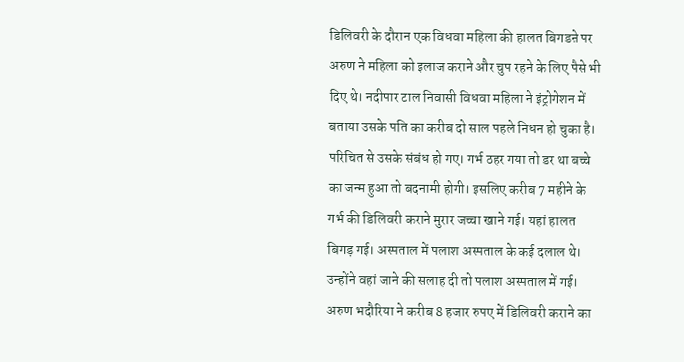डिलिवरी के दौरान एक विधवा महिला की हालत बिगडऩे पर अरुण ने महिला को इलाज कराने और चुप रहने के लिए पैसे भी दिए थे। नदीपार टाल निवासी विधवा महिला ने इंट्रोगेशन में बताया उसके पति का करीब दो साल पहले निधन हो चुका है। परिचित से उसके संबंध हो गए। गर्भ ठहर गया तो डर था बच्चे का जन्म हुआ तो बदनामी होगी। इसलिए करीब 7 महीने के गर्भ की डिलिवरी कराने मुरार जच्चा खाने गई। यहां हालत बिगड़ गई। अस्पताल में पलाश अस्पताल के कई दलाल थे। उन्होंने वहां जाने की सलाह दी तो पलाश अस्पताल में गई। अरुण भदौरिया ने करीब 8 हजार रुपए में डिलिवरी कराने का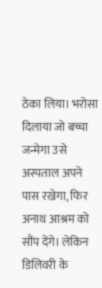ठेका लिया। भरोसा दिलाया जो बच्चा जन्मेगा उसे अस्पताल अपने पास रखेगा, फिर अनाथ आश्रम को सौंप देंगे। लेकिन डिलिवरी के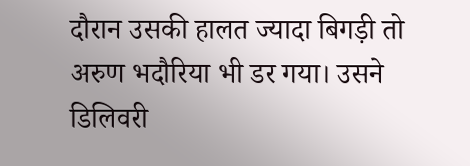दौरान उसकी हालत ज्यादा बिगड़ी तो अरुण भदौरिया भी डर गया। उसने डिलिवरी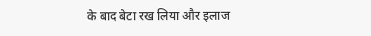के बाद बेटा रख लिया और इलाज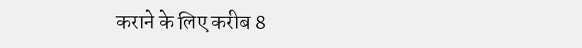कराने के लिए करीब 8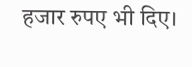हजार रुपए भी दिए।